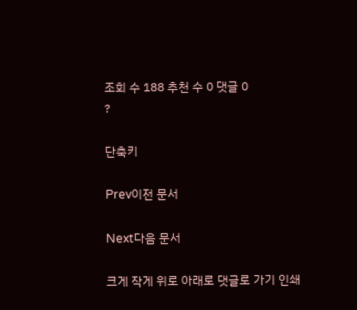조회 수 188 추천 수 0 댓글 0
?

단축키

Prev이전 문서

Next다음 문서

크게 작게 위로 아래로 댓글로 가기 인쇄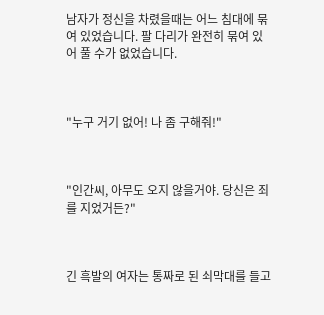남자가 정신을 차렸을때는 어느 침대에 묶여 있었습니다. 팔 다리가 완전히 묶여 있어 풀 수가 없었습니다.



"누구 거기 없어! 나 좀 구해줘!"



"인간씨, 아무도 오지 않을거야. 당신은 죄를 지었거든?"



긴 흑발의 여자는 통짜로 된 쇠막대를 들고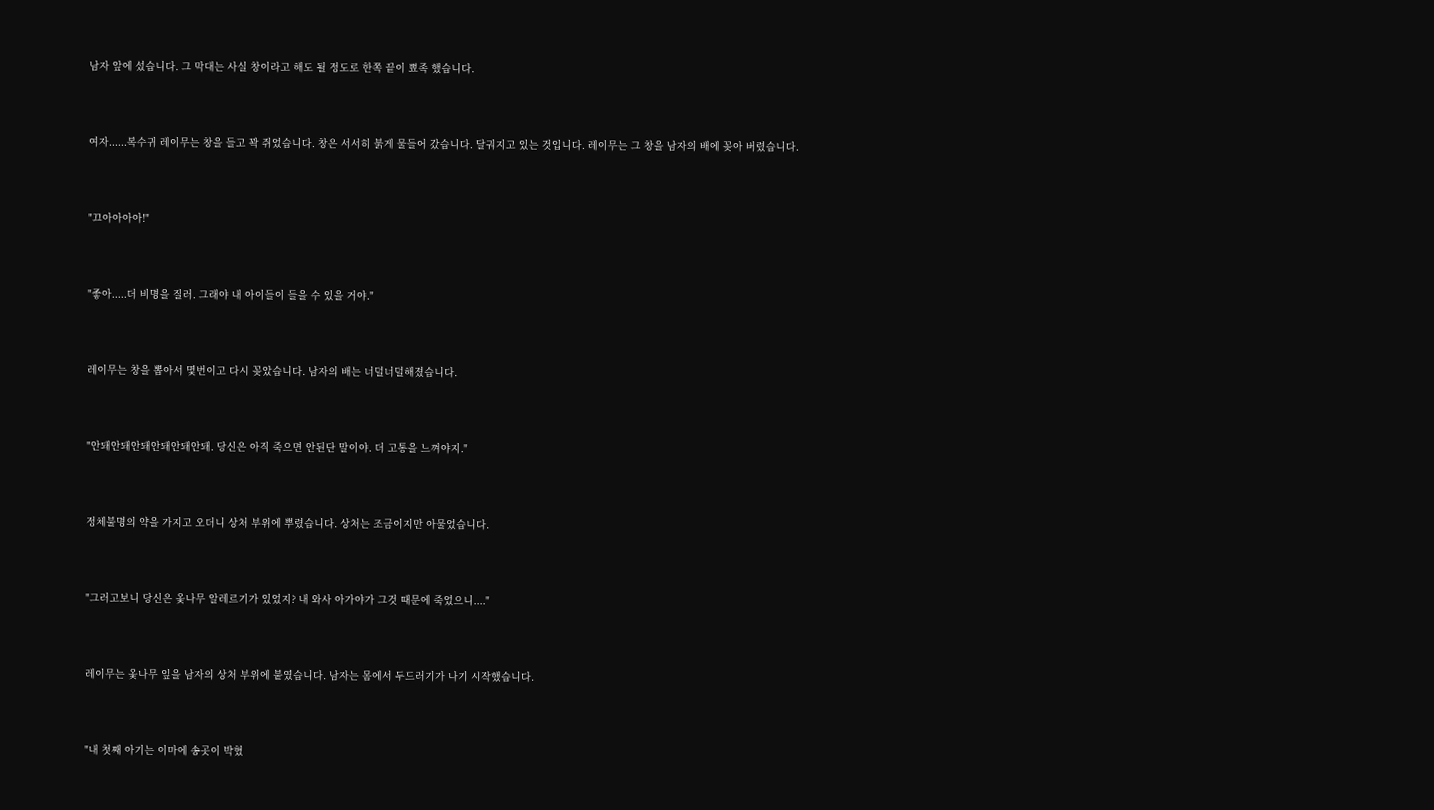남자 앞에 섰습니다. 그 막대는 사실 창이라고 해도 될 정도로 한쪽 끝이 뾰족 했습니다.



여자......복수귀 레이무는 창을 들고 꽉 쥐었습니다. 창은 서서히 붉게 물들어 갔습니다. 달궈지고 있는 것입니다. 레이무는 그 창을 남자의 배에 꽂아 버렸습니다.



"끄아아아아!"



"좋아.....더 비명을 질러. 그래야 내 아이들이 들을 수 있을 거야."



레이무는 창을 뽑아서 몇번이고 다시 꽂았습니다. 남자의 배는 너덜너덜해졌습니다.



"안돼안돼안돼안돼안돼안돼. 당신은 아직 죽으면 안된단 말이야. 더 고통을 느껴야지."



정체불명의 약을 가지고 오더니 상처 부위에 뿌렸습니다. 상처는 조금이지만 아물었습니다.



"그러고보니 당신은 옻나무 알레르기가 있었지? 내 와사 아가야가 그것 때문에 죽었으니...."



레이무는 옻나무 잎을 남자의 상처 부위에 붙였습니다. 남자는 몸에서 두드러기가 나기 시작했습니다.



"내 첫째 아기는 이마에 송곳이 박혔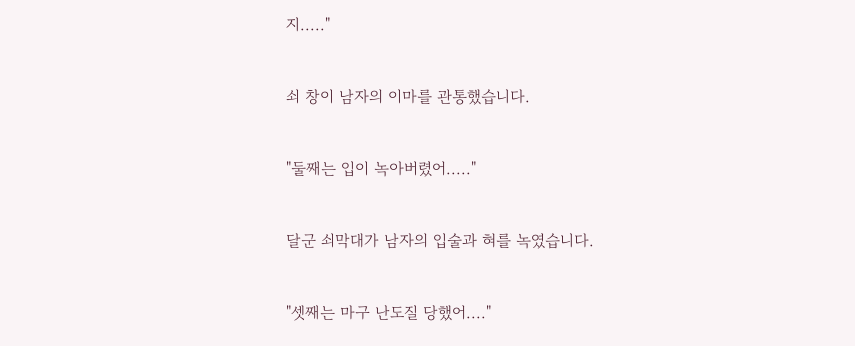지....."



쇠 창이 남자의 이마를 관통했습니다.



"둘째는 입이 녹아버렸어....."



달군 쇠막대가 남자의 입술과 혀를 녹였습니다.



"셋째는 마구 난도질 당했어...."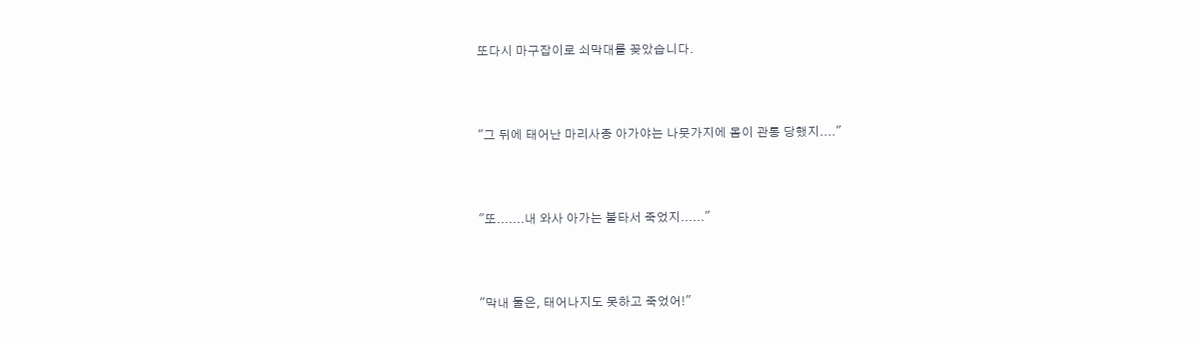또다시 마구잡이로 쇠막대를 꽂았습니다.



"그 뒤에 태어난 마리사종 아가야는 나뭇가지에 몸이 관통 당했지...."



"또.......내 와사 아가는 불타서 죽었지......"



"막내 둘은, 태어나지도 못하고 죽었어!"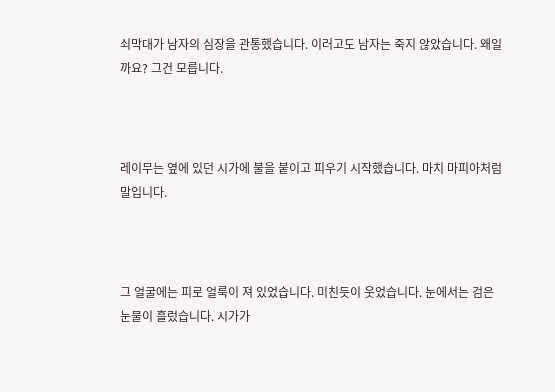쇠막대가 남자의 심장을 관통했습니다. 이러고도 남자는 죽지 않았습니다. 왜일까요? 그건 모릅니다.



레이무는 옆에 있던 시가에 불을 붙이고 피우기 시작했습니다. 마치 마피아처럼 말입니다.



그 얼굴에는 피로 얼룩이 져 있었습니다. 미친듯이 웃었습니다. 눈에서는 검은 눈물이 흘렀습니다. 시가가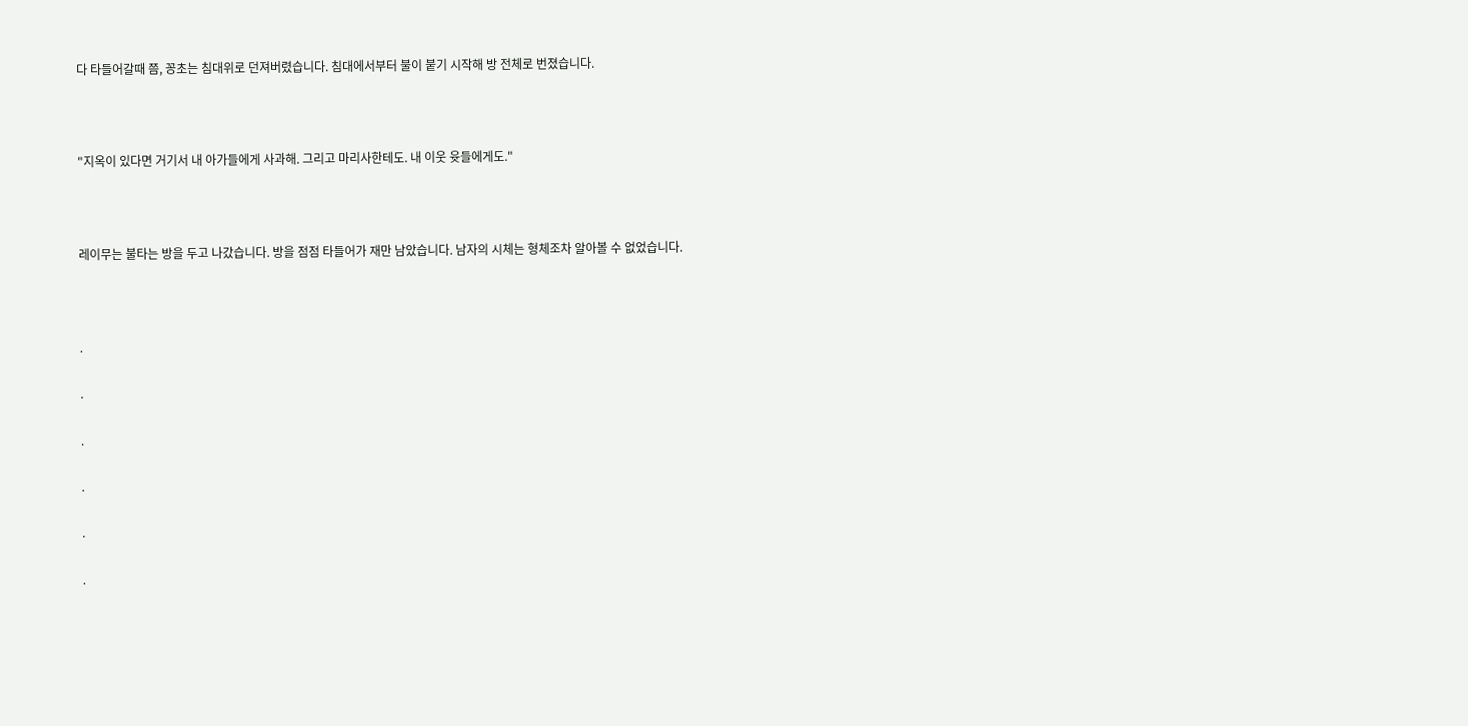다 타들어갈때 쯤, 꽁초는 침대위로 던져버렸습니다. 침대에서부터 불이 붙기 시작해 방 전체로 번졌습니다.



"지옥이 있다면 거기서 내 아가들에게 사과해. 그리고 마리사한테도. 내 이웃 윳들에게도."



레이무는 불타는 방을 두고 나갔습니다. 방을 점점 타들어가 재만 남았습니다. 남자의 시체는 형체조차 알아볼 수 없었습니다.



.

.

.

.

.

.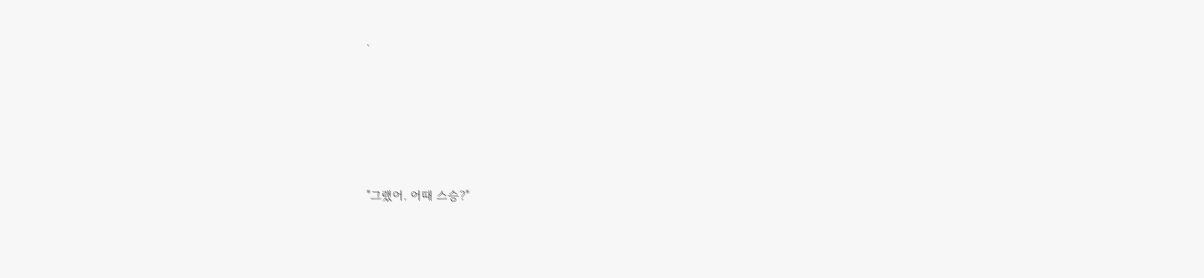.





"그랬어. 어때 스승?"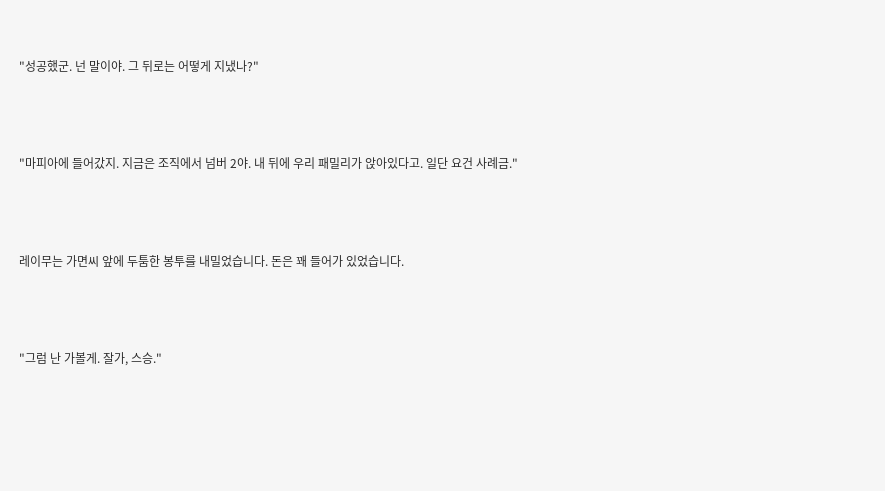"성공했군. 넌 말이야. 그 뒤로는 어떻게 지냈나?"



"마피아에 들어갔지. 지금은 조직에서 넘버 2야. 내 뒤에 우리 패밀리가 앉아있다고. 일단 요건 사례금."



레이무는 가면씨 앞에 두툼한 봉투를 내밀었습니다. 돈은 꽤 들어가 있었습니다.



"그럼 난 가볼게. 잘가, 스승."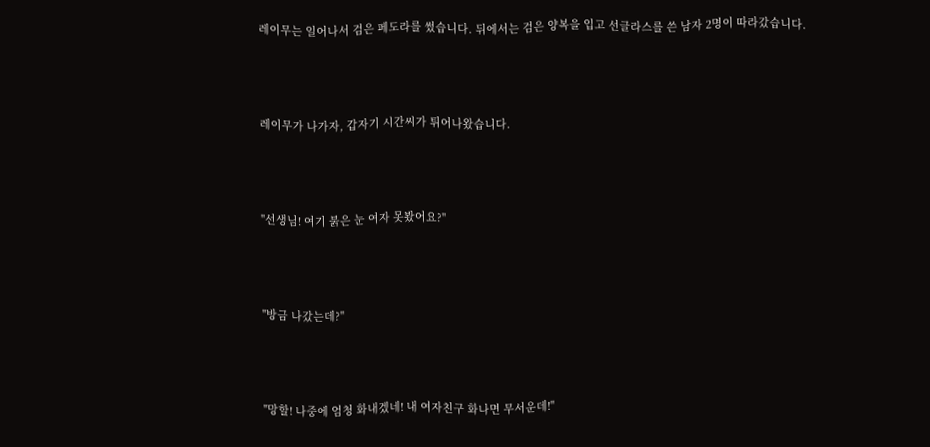레이무는 일어나서 검은 페도라를 썼습니다. 뒤에서는 검은 양복을 입고 선글라스를 쓴 남자 2명이 따라갔습니다.



레이무가 나가자, 갑자기 시간씨가 튀어나왔습니다.



"선생님! 여기 붉은 눈 여자 못봤어요?"



"방금 나갔는데?"



"망할! 나중에 엄청 화내겠네! 내 여자친구 화나면 무서운데!"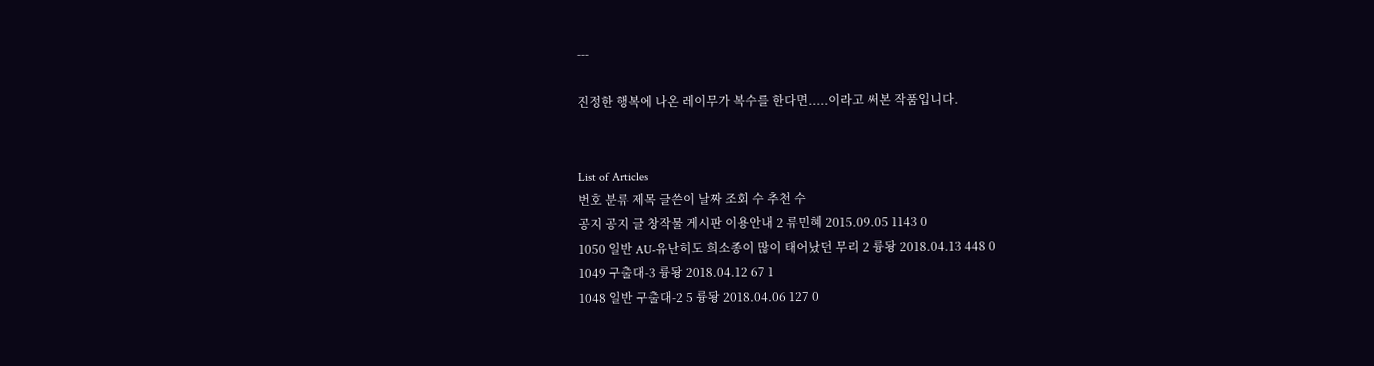---

진정한 행복에 나온 레이무가 복수를 한다면.....이라고 써본 작품입니다.


List of Articles
번호 분류 제목 글쓴이 날짜 조회 수 추천 수
공지 공지 글 창작물 게시판 이용안내 2 류민혜 2015.09.05 1143 0
1050 일반 AU-유난히도 희소종이 많이 태어났던 무리 2 륭돵 2018.04.13 448 0
1049 구출대-3 륭돵 2018.04.12 67 1
1048 일반 구출대-2 5 륭돵 2018.04.06 127 0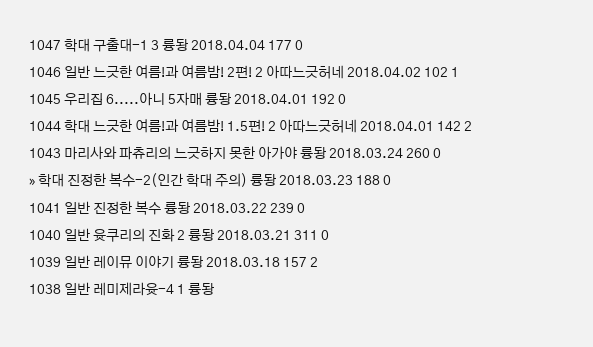1047 학대 구출대-1 3 륭돵 2018.04.04 177 0
1046 일반 느긋한 여름!과 여름밤! 2편! 2 아따느긋허네 2018.04.02 102 1
1045 우리집 6.....아니 5자매 륭돵 2018.04.01 192 0
1044 학대 느긋한 여름!과 여름밤! 1.5편! 2 아따느긋허네 2018.04.01 142 2
1043 마리사와 파츄리의 느긋하지 못한 아가야 륭돵 2018.03.24 260 0
» 학대 진정한 복수-2(인간 학대 주의) 륭돵 2018.03.23 188 0
1041 일반 진정한 복수 륭돵 2018.03.22 239 0
1040 일반 윳쿠리의 진화 2 륭돵 2018.03.21 311 0
1039 일반 레이뮤 이야기 륭돵 2018.03.18 157 2
1038 일반 레미제라윳-4 1 륭돵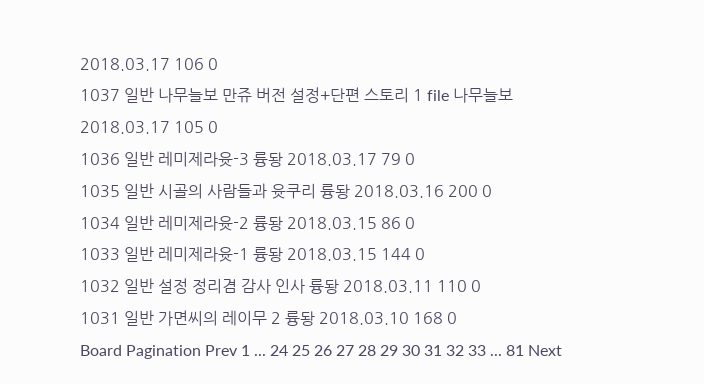2018.03.17 106 0
1037 일반 나무늘보 만쥬 버전 설정+단편 스토리 1 file 나무늘보 2018.03.17 105 0
1036 일반 레미제라윳-3 륭돵 2018.03.17 79 0
1035 일반 시골의 사람들과 윳쿠리 륭돵 2018.03.16 200 0
1034 일반 레미제라윳-2 륭돵 2018.03.15 86 0
1033 일반 레미제라윳-1 륭돵 2018.03.15 144 0
1032 일반 설정 정리겸 감사 인사 륭돵 2018.03.11 110 0
1031 일반 가면씨의 레이무 2 륭돵 2018.03.10 168 0
Board Pagination Prev 1 ... 24 25 26 27 28 29 30 31 32 33 ... 81 Next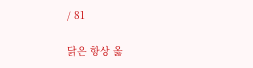/ 81

닭은 항상 옳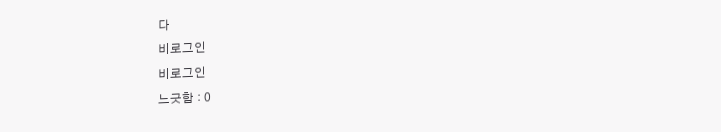다
비로그인
비로그인
느긋함 : 0